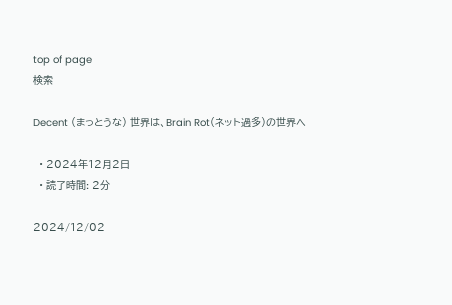top of page
検索

Decent (まっとうな) 世界は、Brain Rot(ネット過多)の世界へ

  • 2024年12月2日
  • 読了時間: 2分

2024/12/02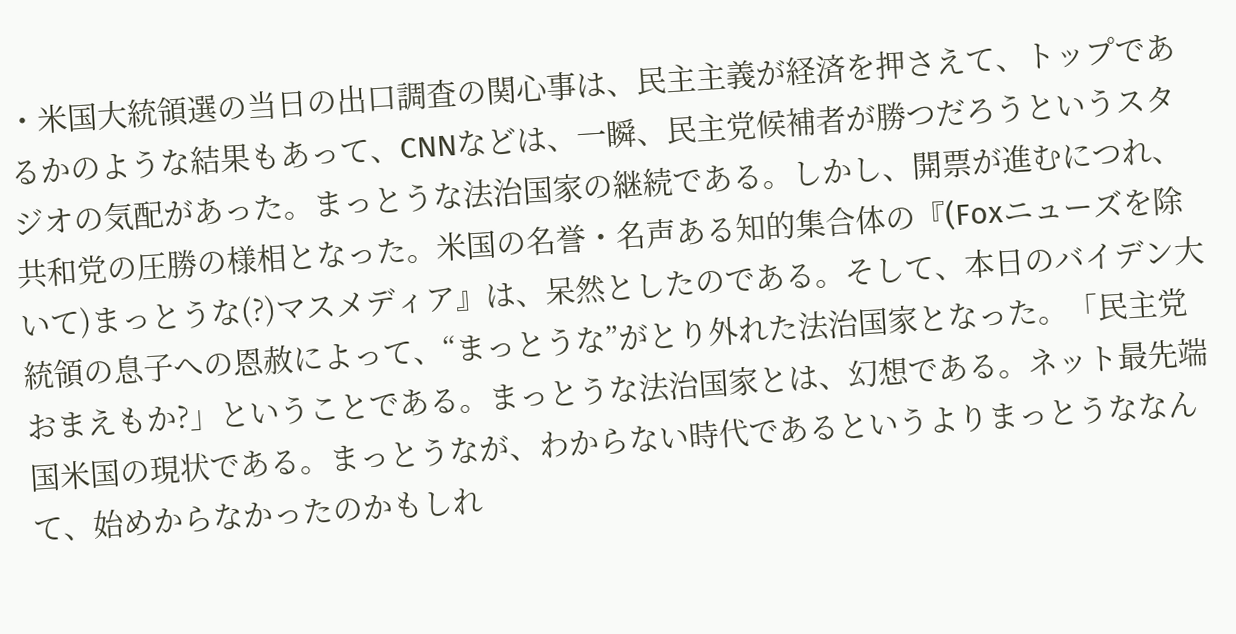・米国大統領選の当日の出口調査の関心事は、民主主義が経済を押さえて、トップであるかのような結果もあって、CNNなどは、一瞬、民主党候補者が勝つだろうというスタジオの気配があった。まっとうな法治国家の継続である。しかし、開票が進むにつれ、共和党の圧勝の様相となった。米国の名誉・名声ある知的集合体の『(Foxニューズを除いて)まっとうな(?)マスメディア』は、呆然としたのである。そして、本日のバイデン大統領の息子への恩赦によって、“まっとうな”がとり外れた法治国家となった。「民主党おまえもか?」ということである。まっとうな法治国家とは、幻想である。ネット最先端国米国の現状である。まっとうなが、わからない時代であるというよりまっとうななんて、始めからなかったのかもしれ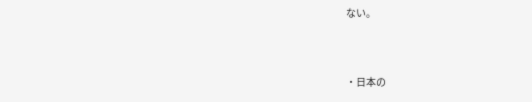ない。


・日本の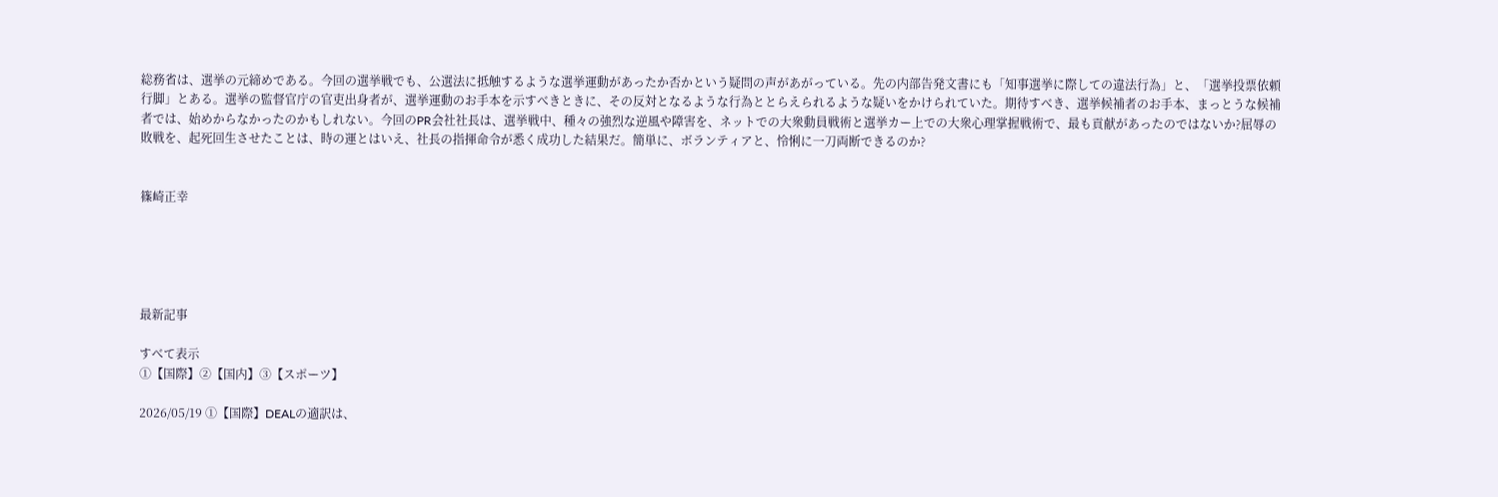総務省は、選挙の元締めである。今回の選挙戦でも、公選法に抵触するような選挙運動があったか否かという疑問の声があがっている。先の内部告発文書にも「知事選挙に際しての違法行為」と、「選挙投票依頼行脚」とある。選挙の監督官庁の官吏出身者が、選挙運動のお手本を示すべきときに、その反対となるような行為ととらえられるような疑いをかけられていた。期待すべき、選挙候補者のお手本、まっとうな候補者では、始めからなかったのかもしれない。今回のPR会社社長は、選挙戦中、種々の強烈な逆風や障害を、ネットでの大衆動員戦術と選挙カー上での大衆心理掌握戦術で、最も貢献があったのではないか?屈辱の敗戦を、起死回生させたことは、時の運とはいえ、社長の指揮命令が悉く成功した結果だ。簡単に、ボランティアと、怜悧に一刀両断できるのか?


篠崎正幸





最新記事

すべて表示
①【国際】②【国内】③【スポーツ】

2026/05/19 ①【国際】DEALの適訳は、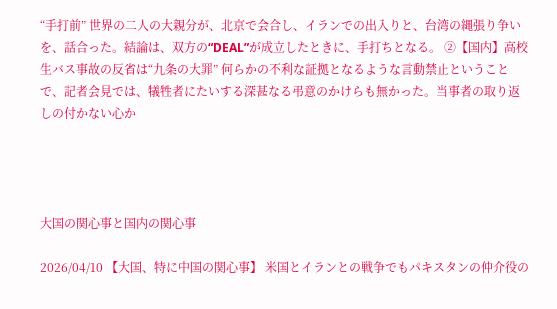“手打前” 世界の二人の大親分が、北京で会合し、イランでの出入りと、台湾の縄張り争いを、話合った。結論は、双方の“DEAL”が成立したときに、手打ちとなる。 ②【国内】高校生バス事故の反省は“九条の大罪” 何らかの不利な証拠となるような言動禁止ということで、記者会見では、犠牲者にたいする深甚なる弔意のかけらも無かった。当事者の取り返しの付かない心か




大国の関心事と国内の関心事

2026/04/10 【大国、特に中国の関心事】 米国とイランとの戦争でもパキスタンの仲介役の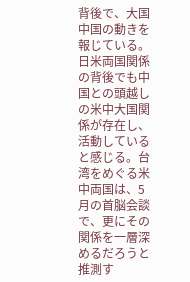背後で、大国中国の動きを報じている。日米両国関係の背後でも中国との頭越しの米中大国関係が存在し、活動していると感じる。台湾をめぐる米中両国は、5月の首脳会談で、更にその関係を一層深めるだろうと推測す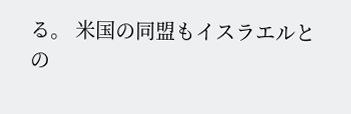る。 米国の同盟もイスラエルとの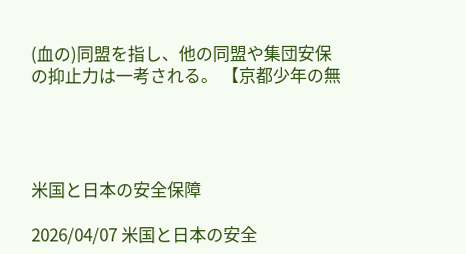(血の)同盟を指し、他の同盟や集団安保の抑止力は一考される。 【京都少年の無




米国と日本の安全保障

2026/04/07 米国と日本の安全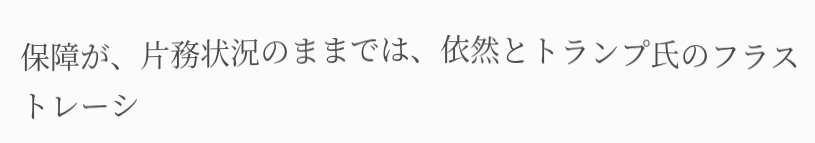保障が、片務状況のままでは、依然とトランプ氏のフラストレーシ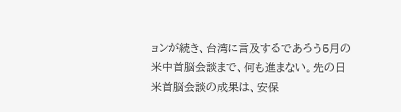ョンが続き、台湾に言及するであろう5月の米中首脳会談まで、何も進まない。先の日米首脳会談の成果は、安保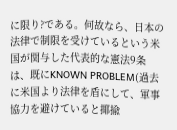に限り?である。何故なら、日本の法律で制限を受けているという米国が関与した代表的な憲法9条は、既にKNOWN PROBLEM(過去に米国より法律を盾にして、軍事協力を避けていると揶揄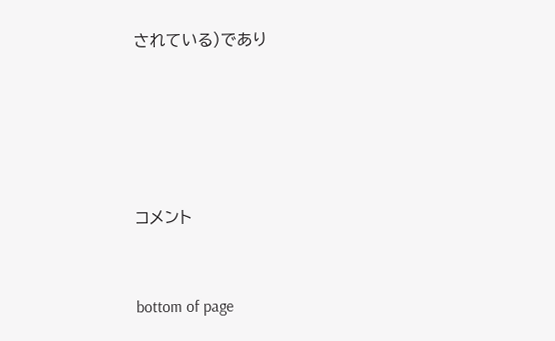されている)であり





コメント


bottom of page